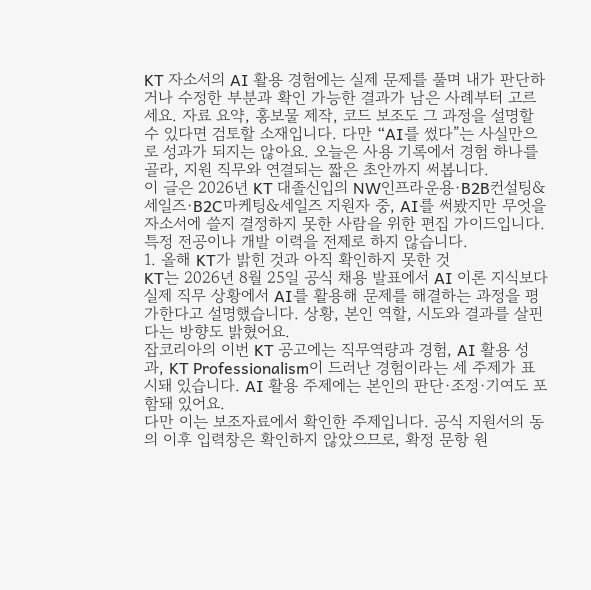KT 자소서의 AI 활용 경험에는 실제 문제를 풀며 내가 판단하거나 수정한 부분과 확인 가능한 결과가 남은 사례부터 고르세요. 자료 요약, 홍보물 제작, 코드 보조도 그 과정을 설명할 수 있다면 검토할 소재입니다. 다만 “AI를 썼다”는 사실만으로 성과가 되지는 않아요. 오늘은 사용 기록에서 경험 하나를 골라, 지원 직무와 연결되는 짧은 초안까지 써봅니다.
이 글은 2026년 KT 대졸신입의 NW인프라운용·B2B컨설팅&세일즈·B2C마케팅&세일즈 지원자 중, AI를 써봤지만 무엇을 자소서에 쓸지 결정하지 못한 사람을 위한 편집 가이드입니다. 특정 전공이나 개발 이력을 전제로 하지 않습니다.
1. 올해 KT가 밝힌 것과 아직 확인하지 못한 것
KT는 2026년 8월 25일 공식 채용 발표에서 AI 이론 지식보다 실제 직무 상황에서 AI를 활용해 문제를 해결하는 과정을 평가한다고 설명했습니다. 상황, 본인 역할, 시도와 결과를 살핀다는 방향도 밝혔어요.
잡코리아의 이번 KT 공고에는 직무역량과 경험, AI 활용 성과, KT Professionalism이 드러난 경험이라는 세 주제가 표시돼 있습니다. AI 활용 주제에는 본인의 판단·조정·기여도 포함돼 있어요.
다만 이는 보조자료에서 확인한 주제입니다. 공식 지원서의 동의 이후 입력창은 확인하지 않았으므로, 확정 문항 원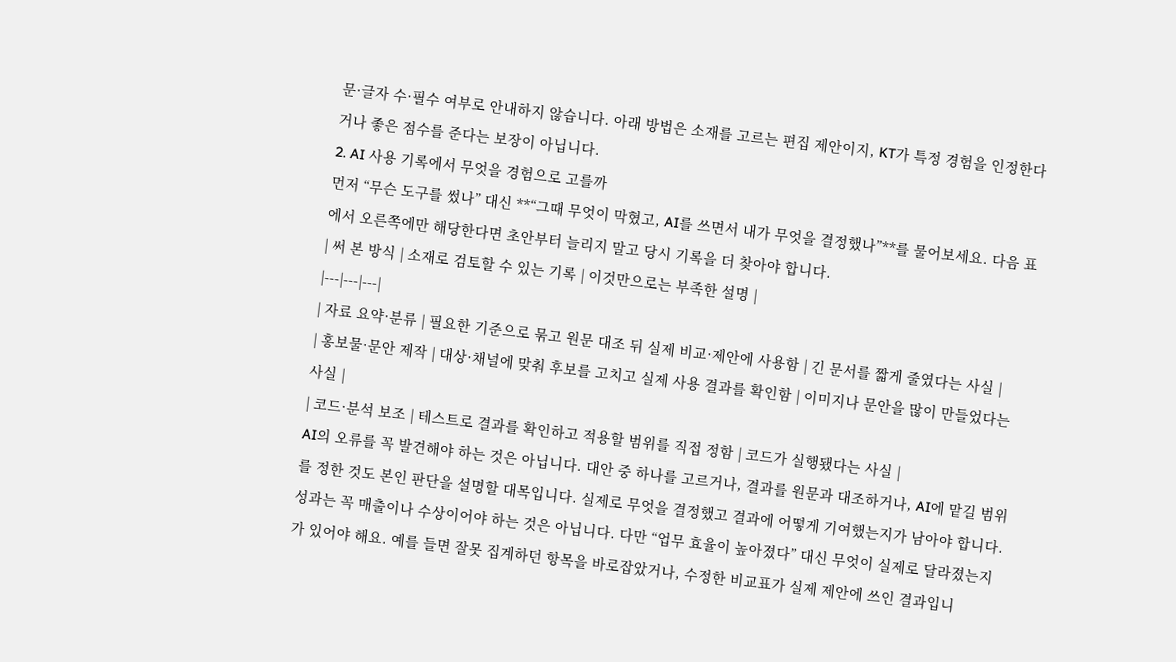문·글자 수·필수 여부로 안내하지 않습니다. 아래 방법은 소재를 고르는 편집 제안이지, KT가 특정 경험을 인정한다거나 좋은 점수를 준다는 보장이 아닙니다.
2. AI 사용 기록에서 무엇을 경험으로 고를까
먼저 “무슨 도구를 썼나” 대신 **“그때 무엇이 막혔고, AI를 쓰면서 내가 무엇을 결정했나”**를 물어보세요. 다음 표에서 오른쪽에만 해당한다면 초안부터 늘리지 말고 당시 기록을 더 찾아야 합니다.
| 써 본 방식 | 소재로 검토할 수 있는 기록 | 이것만으로는 부족한 설명 |
|---|---|---|
| 자료 요약·분류 | 필요한 기준으로 묶고 원문 대조 뒤 실제 비교·제안에 사용함 | 긴 문서를 짧게 줄였다는 사실 |
| 홍보물·문안 제작 | 대상·채널에 맞춰 후보를 고치고 실제 사용 결과를 확인함 | 이미지나 문안을 많이 만들었다는 사실 |
| 코드·분석 보조 | 테스트로 결과를 확인하고 적용할 범위를 직접 정함 | 코드가 실행됐다는 사실 |
AI의 오류를 꼭 발견해야 하는 것은 아닙니다. 대안 중 하나를 고르거나, 결과를 원문과 대조하거나, AI에 맡길 범위를 정한 것도 본인 판단을 설명할 대목입니다. 실제로 무엇을 결정했고 결과에 어떻게 기여했는지가 남아야 합니다.
성과는 꼭 매출이나 수상이어야 하는 것은 아닙니다. 다만 “업무 효율이 높아졌다” 대신 무엇이 실제로 달라졌는지가 있어야 해요. 예를 들면 잘못 집계하던 항목을 바로잡았거나, 수정한 비교표가 실제 제안에 쓰인 결과입니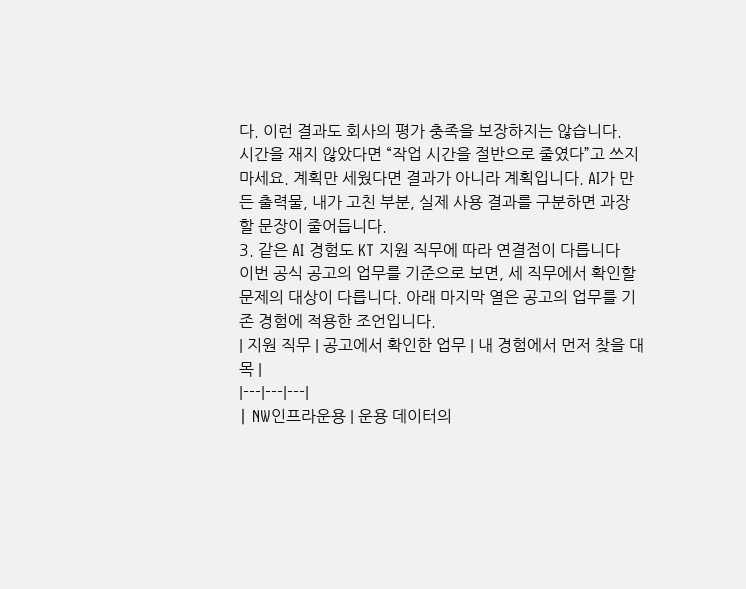다. 이런 결과도 회사의 평가 충족을 보장하지는 않습니다.
시간을 재지 않았다면 “작업 시간을 절반으로 줄였다”고 쓰지 마세요. 계획만 세웠다면 결과가 아니라 계획입니다. AI가 만든 출력물, 내가 고친 부분, 실제 사용 결과를 구분하면 과장할 문장이 줄어듭니다.
3. 같은 AI 경험도 KT 지원 직무에 따라 연결점이 다릅니다
이번 공식 공고의 업무를 기준으로 보면, 세 직무에서 확인할 문제의 대상이 다릅니다. 아래 마지막 열은 공고의 업무를 기존 경험에 적용한 조언입니다.
| 지원 직무 | 공고에서 확인한 업무 | 내 경험에서 먼저 찾을 대목 |
|---|---|---|
| NW인프라운용 | 운용 데이터의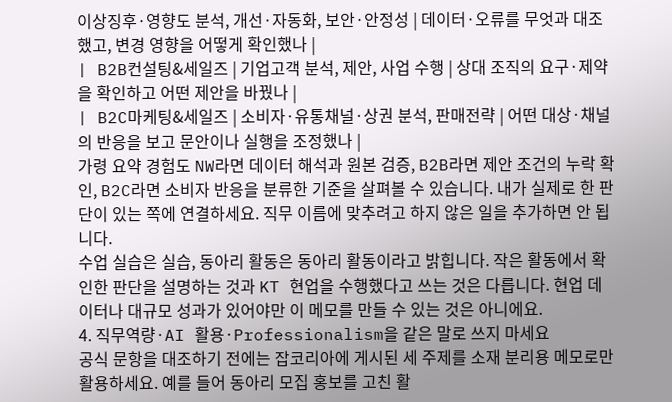이상징후·영향도 분석, 개선·자동화, 보안·안정성 | 데이터·오류를 무엇과 대조했고, 변경 영향을 어떻게 확인했나 |
| B2B컨설팅&세일즈 | 기업고객 분석, 제안, 사업 수행 | 상대 조직의 요구·제약을 확인하고 어떤 제안을 바꿨나 |
| B2C마케팅&세일즈 | 소비자·유통채널·상권 분석, 판매전략 | 어떤 대상·채널의 반응을 보고 문안이나 실행을 조정했나 |
가령 요약 경험도 NW라면 데이터 해석과 원본 검증, B2B라면 제안 조건의 누락 확인, B2C라면 소비자 반응을 분류한 기준을 살펴볼 수 있습니다. 내가 실제로 한 판단이 있는 쪽에 연결하세요. 직무 이름에 맞추려고 하지 않은 일을 추가하면 안 됩니다.
수업 실습은 실습, 동아리 활동은 동아리 활동이라고 밝힙니다. 작은 활동에서 확인한 판단을 설명하는 것과 KT 현업을 수행했다고 쓰는 것은 다릅니다. 현업 데이터나 대규모 성과가 있어야만 이 메모를 만들 수 있는 것은 아니에요.
4. 직무역량·AI 활용·Professionalism을 같은 말로 쓰지 마세요
공식 문항을 대조하기 전에는 잡코리아에 게시된 세 주제를 소재 분리용 메모로만 활용하세요. 예를 들어 동아리 모집 홍보를 고친 활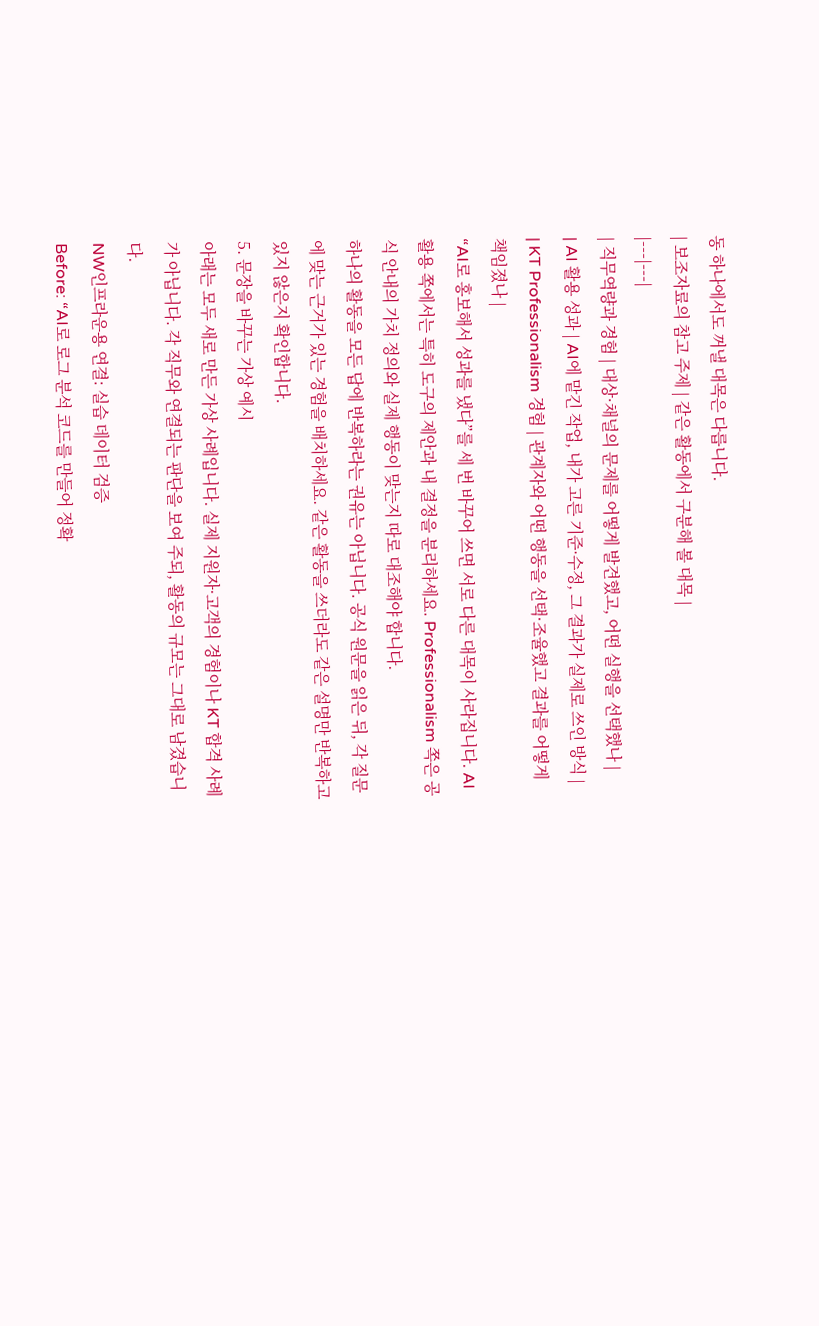동 하나에서도 꺼낼 대목은 다릅니다.
| 보조자료의 참고 주제 | 같은 활동에서 구분해 볼 대목 |
|---|---|
| 직무역량과 경험 | 대상·채널의 문제를 어떻게 발견했고, 어떤 실행을 선택했나 |
| AI 활용 성과 | AI에 맡긴 작업, 내가 고른 기준·수정, 그 결과가 실제로 쓰인 방식 |
| KT Professionalism 경험 | 관계자와 어떤 행동을 선택·조율했고 결과를 어떻게 책임졌나 |
“AI로 홍보해서 성과를 냈다”를 세 번 바꾸어 쓰면 서로 다른 대목이 사라집니다. AI 활용 쪽에서는 특히 도구의 제안과 내 결정을 분리하세요. Professionalism 쪽은 공식 안내의 가치 정의와 실제 행동이 맞는지 따로 대조해야 합니다.
하나의 활동을 모든 답에 반복하라는 권유는 아닙니다. 공식 원문을 읽은 뒤, 각 질문에 맞는 근거가 있는 경험을 배치하세요. 같은 활동을 쓰더라도 같은 설명만 반복하고 있지 않은지 확인합니다.
5. 문장을 바꾸는 가상 예시
아래는 모두 새로 만든 가상 사례입니다. 실제 지원자·고객의 경험이나 KT 합격 사례가 아닙니다. 각 직무와 연결되는 판단을 보여 주되, 활동의 규모는 그대로 남겼습니다.
NW인프라운용 연결: 실습 데이터 검증
Before: “AI로 로그 분석 코드를 만들어 정확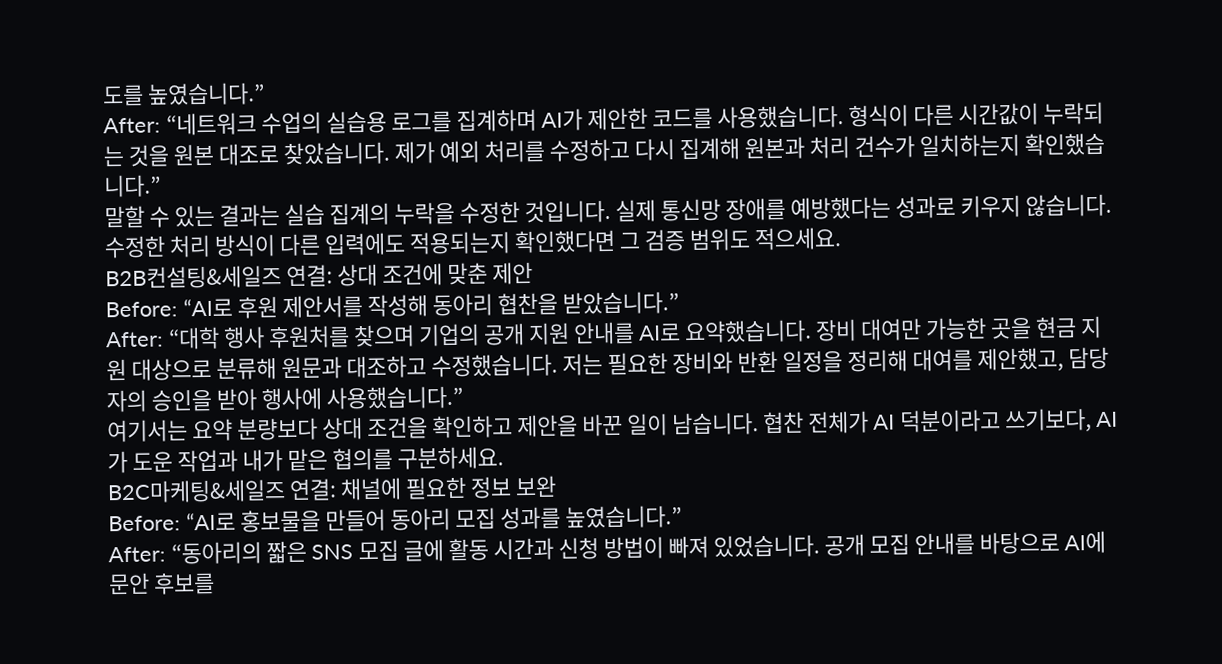도를 높였습니다.”
After: “네트워크 수업의 실습용 로그를 집계하며 AI가 제안한 코드를 사용했습니다. 형식이 다른 시간값이 누락되는 것을 원본 대조로 찾았습니다. 제가 예외 처리를 수정하고 다시 집계해 원본과 처리 건수가 일치하는지 확인했습니다.”
말할 수 있는 결과는 실습 집계의 누락을 수정한 것입니다. 실제 통신망 장애를 예방했다는 성과로 키우지 않습니다. 수정한 처리 방식이 다른 입력에도 적용되는지 확인했다면 그 검증 범위도 적으세요.
B2B컨설팅&세일즈 연결: 상대 조건에 맞춘 제안
Before: “AI로 후원 제안서를 작성해 동아리 협찬을 받았습니다.”
After: “대학 행사 후원처를 찾으며 기업의 공개 지원 안내를 AI로 요약했습니다. 장비 대여만 가능한 곳을 현금 지원 대상으로 분류해 원문과 대조하고 수정했습니다. 저는 필요한 장비와 반환 일정을 정리해 대여를 제안했고, 담당자의 승인을 받아 행사에 사용했습니다.”
여기서는 요약 분량보다 상대 조건을 확인하고 제안을 바꾼 일이 남습니다. 협찬 전체가 AI 덕분이라고 쓰기보다, AI가 도운 작업과 내가 맡은 협의를 구분하세요.
B2C마케팅&세일즈 연결: 채널에 필요한 정보 보완
Before: “AI로 홍보물을 만들어 동아리 모집 성과를 높였습니다.”
After: “동아리의 짧은 SNS 모집 글에 활동 시간과 신청 방법이 빠져 있었습니다. 공개 모집 안내를 바탕으로 AI에 문안 후보를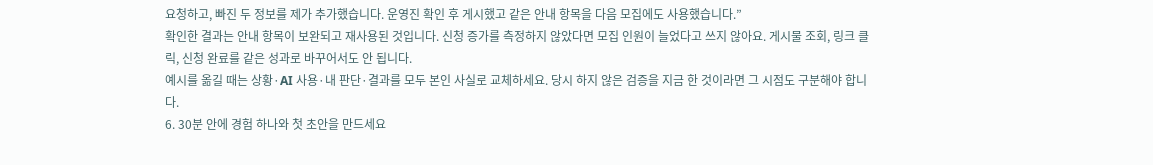요청하고, 빠진 두 정보를 제가 추가했습니다. 운영진 확인 후 게시했고 같은 안내 항목을 다음 모집에도 사용했습니다.”
확인한 결과는 안내 항목이 보완되고 재사용된 것입니다. 신청 증가를 측정하지 않았다면 모집 인원이 늘었다고 쓰지 않아요. 게시물 조회, 링크 클릭, 신청 완료를 같은 성과로 바꾸어서도 안 됩니다.
예시를 옮길 때는 상황·AI 사용·내 판단·결과를 모두 본인 사실로 교체하세요. 당시 하지 않은 검증을 지금 한 것이라면 그 시점도 구분해야 합니다.
6. 30분 안에 경험 하나와 첫 초안을 만드세요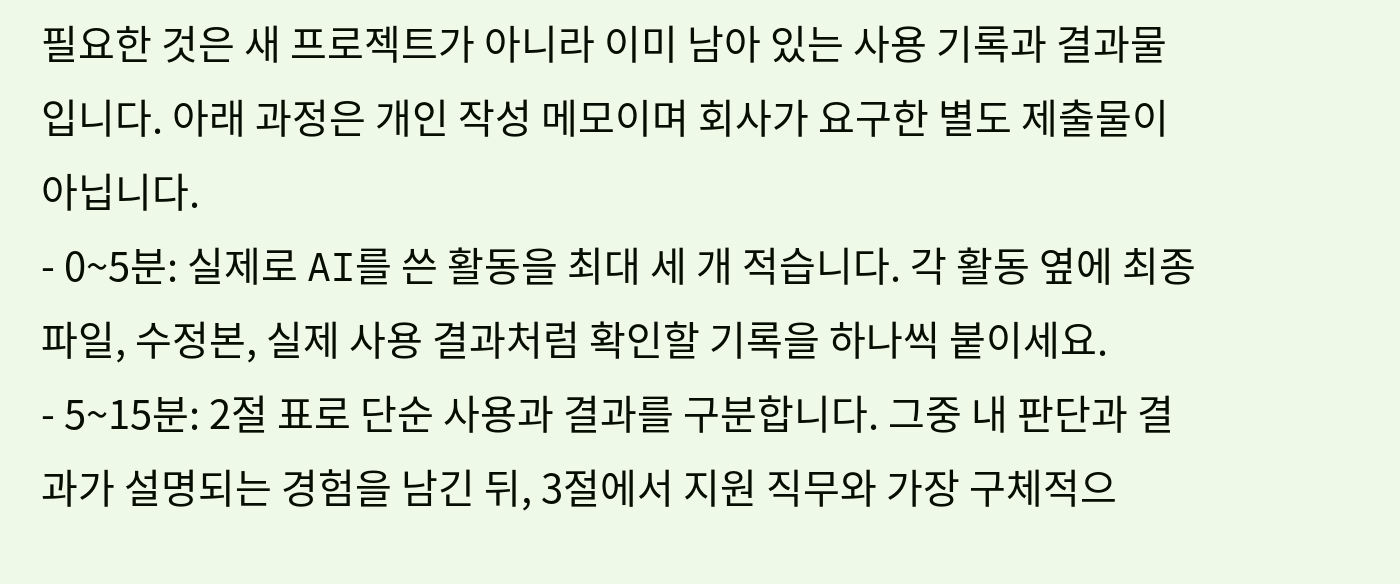필요한 것은 새 프로젝트가 아니라 이미 남아 있는 사용 기록과 결과물입니다. 아래 과정은 개인 작성 메모이며 회사가 요구한 별도 제출물이 아닙니다.
- 0~5분: 실제로 AI를 쓴 활동을 최대 세 개 적습니다. 각 활동 옆에 최종 파일, 수정본, 실제 사용 결과처럼 확인할 기록을 하나씩 붙이세요.
- 5~15분: 2절 표로 단순 사용과 결과를 구분합니다. 그중 내 판단과 결과가 설명되는 경험을 남긴 뒤, 3절에서 지원 직무와 가장 구체적으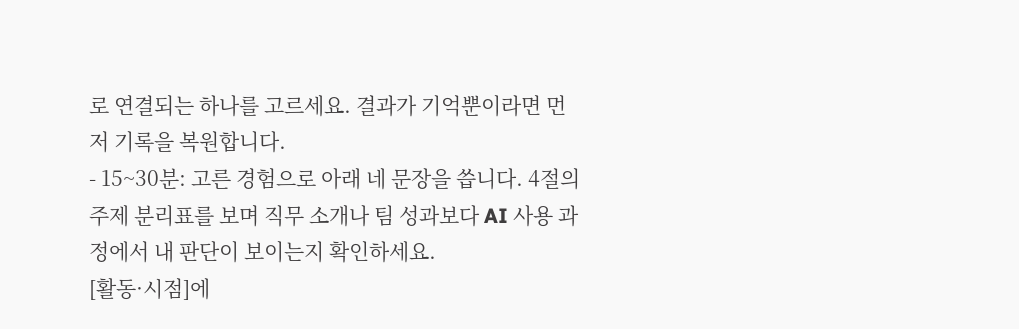로 연결되는 하나를 고르세요. 결과가 기억뿐이라면 먼저 기록을 복원합니다.
- 15~30분: 고른 경험으로 아래 네 문장을 씁니다. 4절의 주제 분리표를 보며 직무 소개나 팀 성과보다 AI 사용 과정에서 내 판단이 보이는지 확인하세요.
[활동·시점]에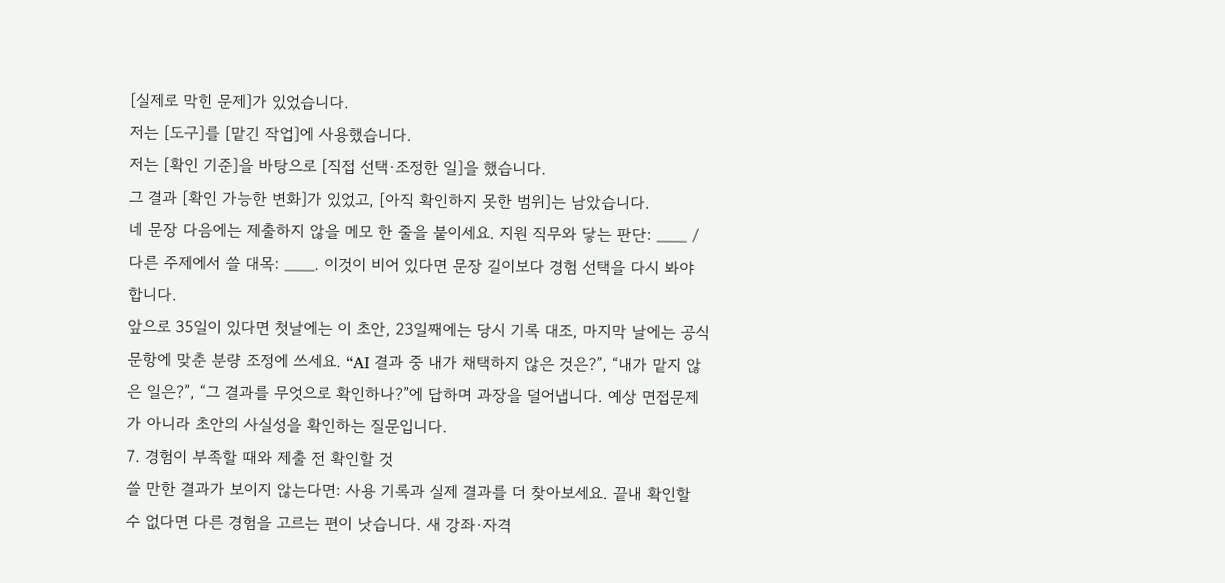[실제로 막힌 문제]가 있었습니다.
저는 [도구]를 [맡긴 작업]에 사용했습니다.
저는 [확인 기준]을 바탕으로 [직접 선택·조정한 일]을 했습니다.
그 결과 [확인 가능한 변화]가 있었고, [아직 확인하지 못한 범위]는 남았습니다.
네 문장 다음에는 제출하지 않을 메모 한 줄을 붙이세요. 지원 직무와 닿는 판단: ___ / 다른 주제에서 쓸 대목: ___. 이것이 비어 있다면 문장 길이보다 경험 선택을 다시 봐야 합니다.
앞으로 35일이 있다면 첫날에는 이 초안, 23일째에는 당시 기록 대조, 마지막 날에는 공식 문항에 맞춘 분량 조정에 쓰세요. “AI 결과 중 내가 채택하지 않은 것은?”, “내가 맡지 않은 일은?”, “그 결과를 무엇으로 확인하나?”에 답하며 과장을 덜어냅니다. 예상 면접문제가 아니라 초안의 사실성을 확인하는 질문입니다.
7. 경험이 부족할 때와 제출 전 확인할 것
쓸 만한 결과가 보이지 않는다면: 사용 기록과 실제 결과를 더 찾아보세요. 끝내 확인할 수 없다면 다른 경험을 고르는 편이 낫습니다. 새 강좌·자격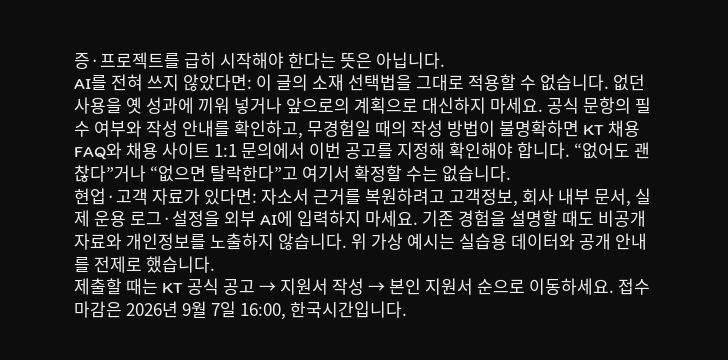증·프로젝트를 급히 시작해야 한다는 뜻은 아닙니다.
AI를 전혀 쓰지 않았다면: 이 글의 소재 선택법을 그대로 적용할 수 없습니다. 없던 사용을 옛 성과에 끼워 넣거나 앞으로의 계획으로 대신하지 마세요. 공식 문항의 필수 여부와 작성 안내를 확인하고, 무경험일 때의 작성 방법이 불명확하면 KT 채용 FAQ와 채용 사이트 1:1 문의에서 이번 공고를 지정해 확인해야 합니다. “없어도 괜찮다”거나 “없으면 탈락한다”고 여기서 확정할 수는 없습니다.
현업·고객 자료가 있다면: 자소서 근거를 복원하려고 고객정보, 회사 내부 문서, 실제 운용 로그·설정을 외부 AI에 입력하지 마세요. 기존 경험을 설명할 때도 비공개 자료와 개인정보를 노출하지 않습니다. 위 가상 예시는 실습용 데이터와 공개 안내를 전제로 했습니다.
제출할 때는 KT 공식 공고 → 지원서 작성 → 본인 지원서 순으로 이동하세요. 접수 마감은 2026년 9월 7일 16:00, 한국시간입니다.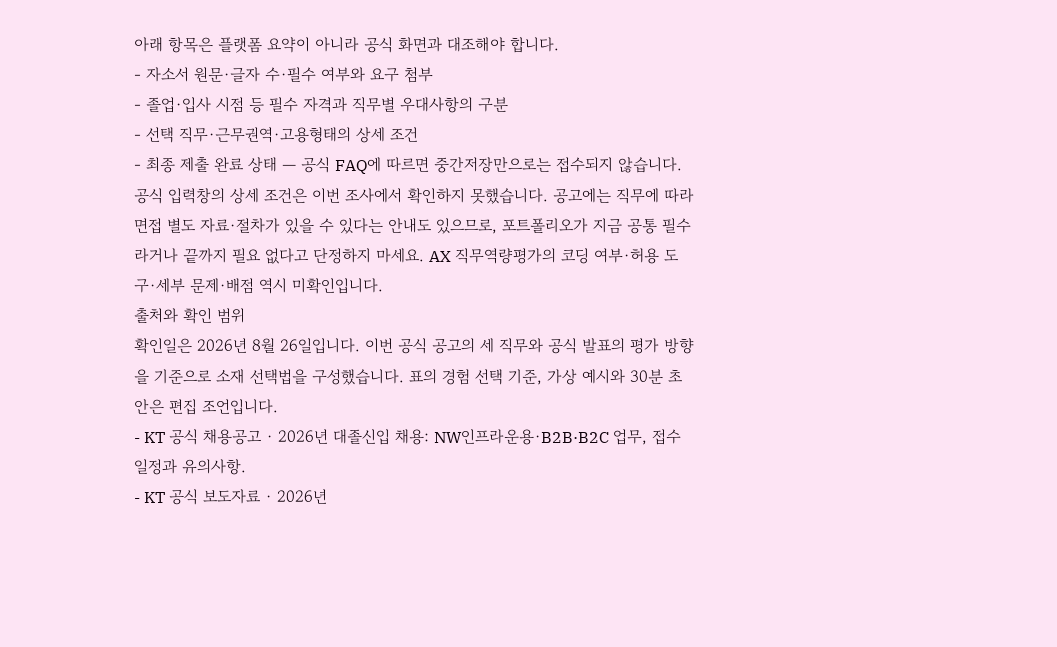아래 항목은 플랫폼 요약이 아니라 공식 화면과 대조해야 합니다.
- 자소서 원문·글자 수·필수 여부와 요구 첨부
- 졸업·입사 시점 등 필수 자격과 직무별 우대사항의 구분
- 선택 직무·근무권역·고용형태의 상세 조건
- 최종 제출 완료 상태 — 공식 FAQ에 따르면 중간저장만으로는 접수되지 않습니다.
공식 입력창의 상세 조건은 이번 조사에서 확인하지 못했습니다. 공고에는 직무에 따라 면접 별도 자료·절차가 있을 수 있다는 안내도 있으므로, 포트폴리오가 지금 공통 필수라거나 끝까지 필요 없다고 단정하지 마세요. AX 직무역량평가의 코딩 여부·허용 도구·세부 문제·배점 역시 미확인입니다.
출처와 확인 범위
확인일은 2026년 8월 26일입니다. 이번 공식 공고의 세 직무와 공식 발표의 평가 방향을 기준으로 소재 선택법을 구성했습니다. 표의 경험 선택 기준, 가상 예시와 30분 초안은 편집 조언입니다.
- KT 공식 채용공고 · 2026년 대졸신입 채용: NW인프라운용·B2B·B2C 업무, 접수 일정과 유의사항.
- KT 공식 보도자료 · 2026년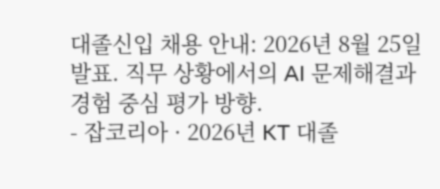대졸신입 채용 안내: 2026년 8월 25일 발표. 직무 상황에서의 AI 문제해결과 경험 중심 평가 방향.
- 잡코리아 · 2026년 KT 대졸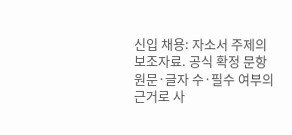신입 채용: 자소서 주제의 보조자료. 공식 확정 문항 원문·글자 수·필수 여부의 근거로 사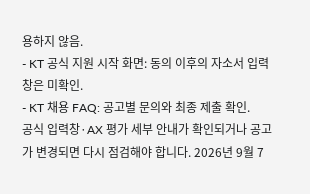용하지 않음.
- KT 공식 지원 시작 화면: 동의 이후의 자소서 입력창은 미확인.
- KT 채용 FAQ: 공고별 문의와 최종 제출 확인.
공식 입력창·AX 평가 세부 안내가 확인되거나 공고가 변경되면 다시 점검해야 합니다. 2026년 9월 7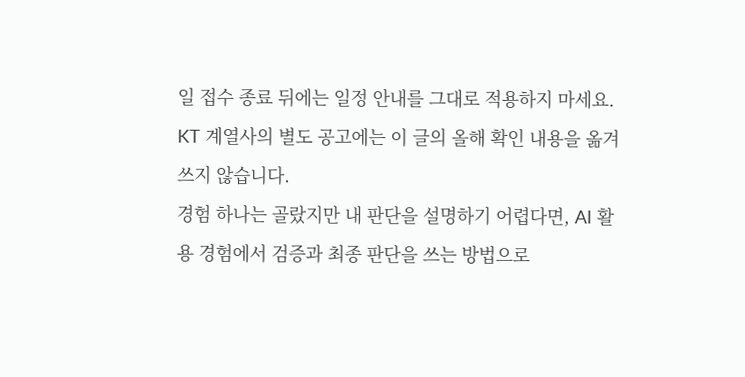일 접수 종료 뒤에는 일정 안내를 그대로 적용하지 마세요. KT 계열사의 별도 공고에는 이 글의 올해 확인 내용을 옮겨 쓰지 않습니다.
경험 하나는 골랐지만 내 판단을 설명하기 어렵다면, AI 활용 경험에서 검증과 최종 판단을 쓰는 방법으로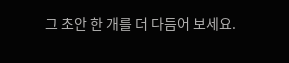그 초안 한 개를 더 다듬어 보세요.